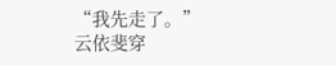“我先走了。”
云依斐穿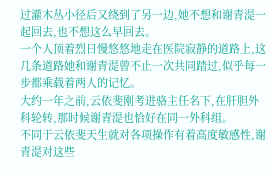过灌木丛小径后又绕到了另一边,她不想和谢青湜一起回去,也不想这么早回去。
一个人顶着烈日慢悠悠地走在医院寂静的道路上,这几条道路她和谢青湜曾不止一次共同踏过,似乎每一步都乘载着两人的记忆。
大约一年之前,云依斐刚考进骆主任名下,在肝胆外科轮转,那时候谢青湜也恰好在同一外科组。
不同于云依斐天生就对各项操作有着高度敏感性,谢青湜对这些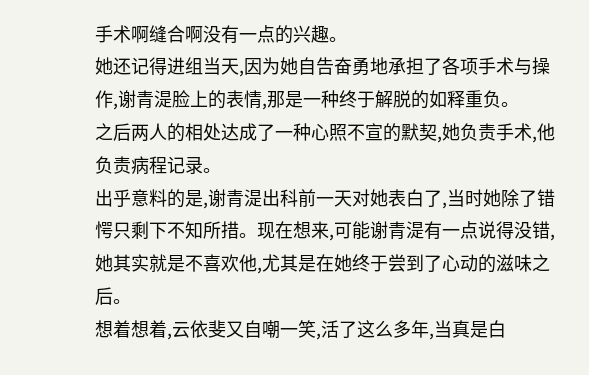手术啊缝合啊没有一点的兴趣。
她还记得进组当天,因为她自告奋勇地承担了各项手术与操作,谢青湜脸上的表情,那是一种终于解脱的如释重负。
之后两人的相处达成了一种心照不宣的默契,她负责手术,他负责病程记录。
出乎意料的是,谢青湜出科前一天对她表白了,当时她除了错愕只剩下不知所措。现在想来,可能谢青湜有一点说得没错,她其实就是不喜欢他,尤其是在她终于尝到了心动的滋味之后。
想着想着,云依斐又自嘲一笑,活了这么多年,当真是白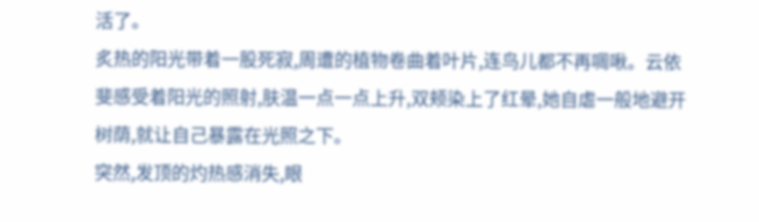活了。
炙热的阳光带着一股死寂,周遭的植物卷曲着叶片,连鸟儿都不再啁啾。云依斐感受着阳光的照射,肤温一点一点上升,双颊染上了红晕,她自虐一般地避开树荫,就让自己暴露在光照之下。
突然,发顶的灼热感消失,眼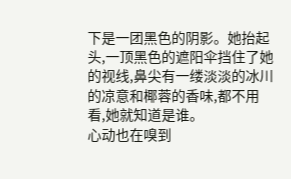下是一团黑色的阴影。她抬起头,一顶黑色的遮阳伞挡住了她的视线,鼻尖有一缕淡淡的冰川的凉意和椰蓉的香味,都不用看,她就知道是谁。
心动也在嗅到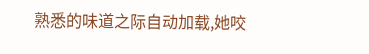熟悉的味道之际自动加载,她咬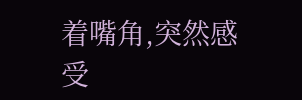着嘴角,突然感受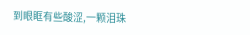到眼眶有些酸涩,一颗泪珠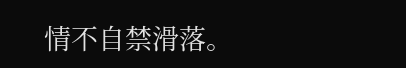情不自禁滑落。